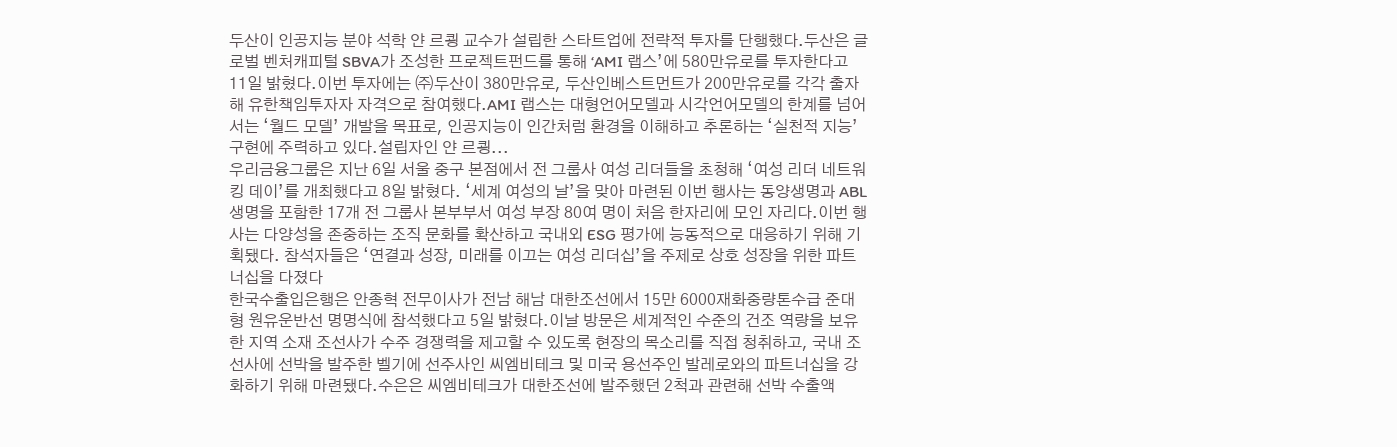두산이 인공지능 분야 석학 얀 르쾽 교수가 설립한 스타트업에 전략적 투자를 단행했다.두산은 글로벌 벤처캐피털 SBVA가 조성한 프로젝트펀드를 통해 ‘AMI 랩스’에 580만유로를 투자한다고 11일 밝혔다.이번 투자에는 ㈜두산이 380만유로, 두산인베스트먼트가 200만유로를 각각 출자해 유한책임투자자 자격으로 참여했다.AMI 랩스는 대형언어모델과 시각언어모델의 한계를 넘어서는 ‘월드 모델’ 개발을 목표로, 인공지능이 인간처럼 환경을 이해하고 추론하는 ‘실천적 지능’ 구현에 주력하고 있다.설립자인 얀 르쾽...
우리금융그룹은 지난 6일 서울 중구 본점에서 전 그룹사 여성 리더들을 초청해 ‘여성 리더 네트워킹 데이’를 개최했다고 8일 밝혔다. ‘세계 여성의 날’을 맞아 마련된 이번 행사는 동양생명과 ABL생명을 포함한 17개 전 그룹사 본부부서 여성 부장 80여 명이 처음 한자리에 모인 자리다.이번 행사는 다양성을 존중하는 조직 문화를 확산하고 국내외 ESG 평가에 능동적으로 대응하기 위해 기획됐다. 참석자들은 ‘연결과 성장, 미래를 이끄는 여성 리더십’을 주제로 상호 성장을 위한 파트너십을 다졌다
한국수출입은행은 안종혁 전무이사가 전남 해남 대한조선에서 15만 6000재화중량톤수급 준대형 원유운반선 명명식에 참석했다고 5일 밝혔다.이날 방문은 세계적인 수준의 건조 역량을 보유한 지역 소재 조선사가 수주 경쟁력을 제고할 수 있도록 현장의 목소리를 직접 청취하고, 국내 조선사에 선박을 발주한 벨기에 선주사인 씨엠비테크 및 미국 용선주인 발레로와의 파트너십을 강화하기 위해 마련됐다.수은은 씨엠비테크가 대한조선에 발주했던 2척과 관련해 선박 수출액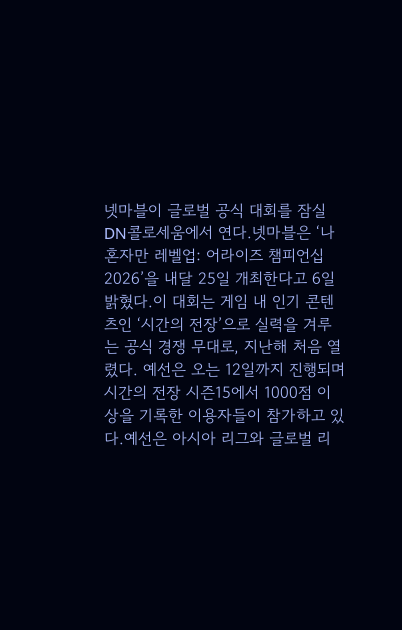넷마블이 글로벌 공식 대회를 잠실 DN콜로세움에서 연다.넷마블은 ‘나 혼자만 레벨업: 어라이즈 챔피언십 2026’을 내달 25일 개최한다고 6일 밝혔다.이 대회는 게임 내 인기 콘텐츠인 ‘시간의 전장’으로 실력을 겨루는 공식 경쟁 무대로, 지난해 처음 열렸다. 예선은 오는 12일까지 진행되며 시간의 전장 시즌15에서 1000점 이상을 기록한 이용자들이 참가하고 있다.예선은 아시아 리그와 글로벌 리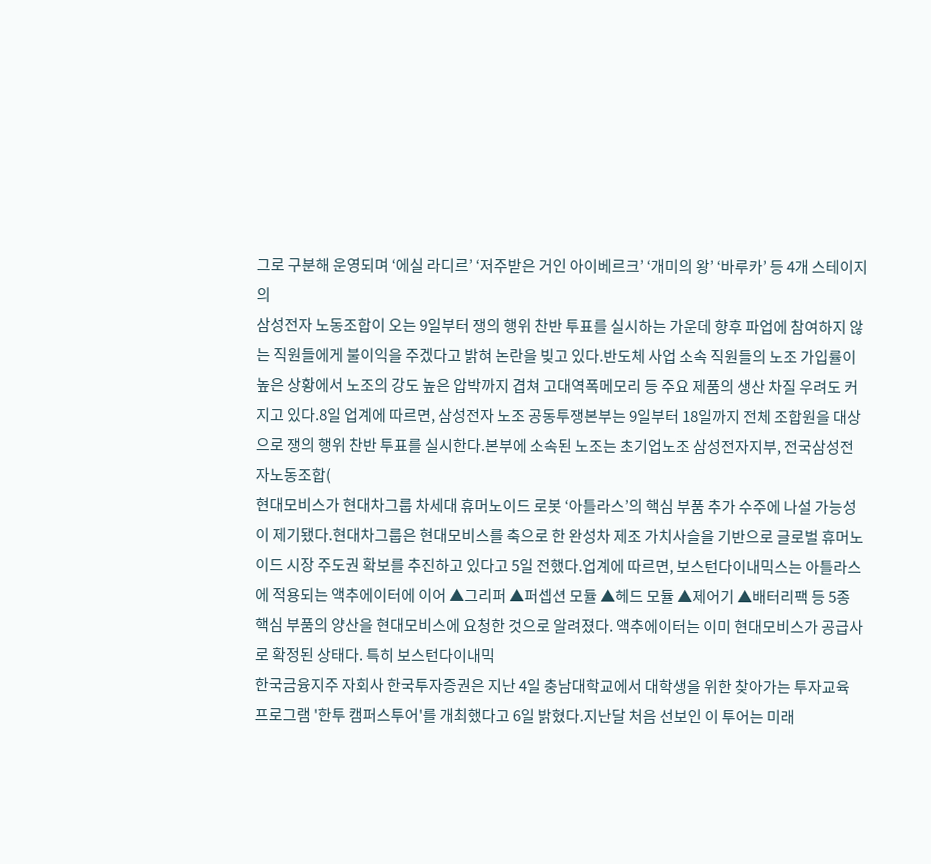그로 구분해 운영되며 ‘에실 라디르’ ‘저주받은 거인 아이베르크’ ‘개미의 왕’ ‘바루카’ 등 4개 스테이지의
삼성전자 노동조합이 오는 9일부터 쟁의 행위 찬반 투표를 실시하는 가운데 향후 파업에 참여하지 않는 직원들에게 불이익을 주겠다고 밝혀 논란을 빚고 있다.반도체 사업 소속 직원들의 노조 가입률이 높은 상황에서 노조의 강도 높은 압박까지 겹쳐 고대역폭메모리 등 주요 제품의 생산 차질 우려도 커지고 있다.8일 업계에 따르면, 삼성전자 노조 공동투쟁본부는 9일부터 18일까지 전체 조합원을 대상으로 쟁의 행위 찬반 투표를 실시한다.본부에 소속된 노조는 초기업노조 삼성전자지부, 전국삼성전자노동조합(
현대모비스가 현대차그룹 차세대 휴머노이드 로봇 ‘아틀라스’의 핵심 부품 추가 수주에 나설 가능성이 제기됐다.현대차그룹은 현대모비스를 축으로 한 완성차 제조 가치사슬을 기반으로 글로벌 휴머노이드 시장 주도권 확보를 추진하고 있다고 5일 전했다.업계에 따르면, 보스턴다이내믹스는 아틀라스에 적용되는 액추에이터에 이어 ▲그리퍼 ▲퍼셉션 모듈 ▲헤드 모듈 ▲제어기 ▲배터리팩 등 5종 핵심 부품의 양산을 현대모비스에 요청한 것으로 알려졌다. 액추에이터는 이미 현대모비스가 공급사로 확정된 상태다. 특히 보스턴다이내믹
한국금융지주 자회사 한국투자증권은 지난 4일 충남대학교에서 대학생을 위한 찾아가는 투자교육 프로그램 '한투 캠퍼스투어'를 개최했다고 6일 밝혔다.지난달 처음 선보인 이 투어는 미래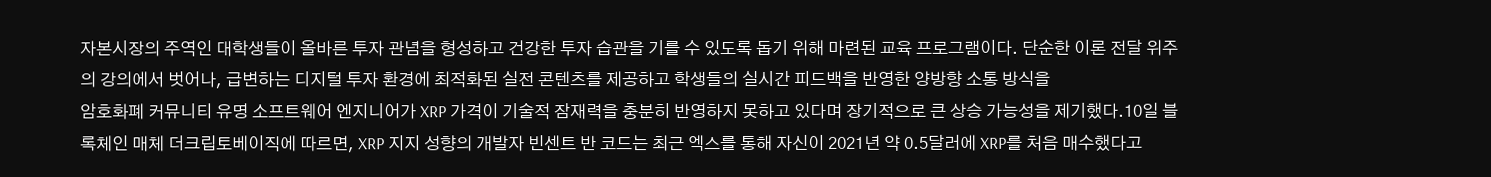자본시장의 주역인 대학생들이 올바른 투자 관념을 형성하고 건강한 투자 습관을 기를 수 있도록 돕기 위해 마련된 교육 프로그램이다. 단순한 이론 전달 위주의 강의에서 벗어나, 급변하는 디지털 투자 환경에 최적화된 실전 콘텐츠를 제공하고 학생들의 실시간 피드백을 반영한 양방향 소통 방식을
암호화폐 커뮤니티 유명 소프트웨어 엔지니어가 XRP 가격이 기술적 잠재력을 충분히 반영하지 못하고 있다며 장기적으로 큰 상승 가능성을 제기했다.10일 블록체인 매체 더크립토베이직에 따르면, XRP 지지 성향의 개발자 빈센트 반 코드는 최근 엑스를 통해 자신이 2021년 약 0.5달러에 XRP를 처음 매수했다고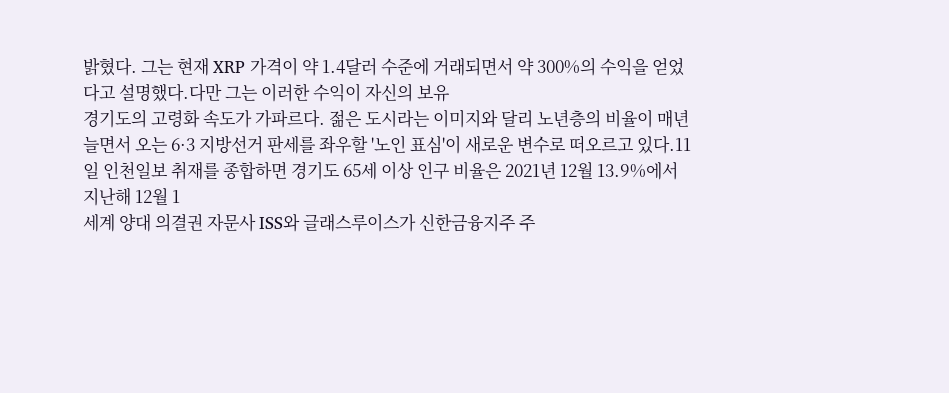밝혔다. 그는 현재 XRP 가격이 약 1.4달러 수준에 거래되면서 약 300%의 수익을 얻었다고 설명했다.다만 그는 이러한 수익이 자신의 보유
경기도의 고령화 속도가 가파르다. 젊은 도시라는 이미지와 달리 노년층의 비율이 매년 늘면서 오는 6·3 지방선거 판세를 좌우할 '노인 표심'이 새로운 변수로 떠오르고 있다.11일 인천일보 취재를 종합하면 경기도 65세 이상 인구 비율은 2021년 12월 13.9%에서 지난해 12월 1
세계 양대 의결권 자문사 ISS와 글래스루이스가 신한금융지주 주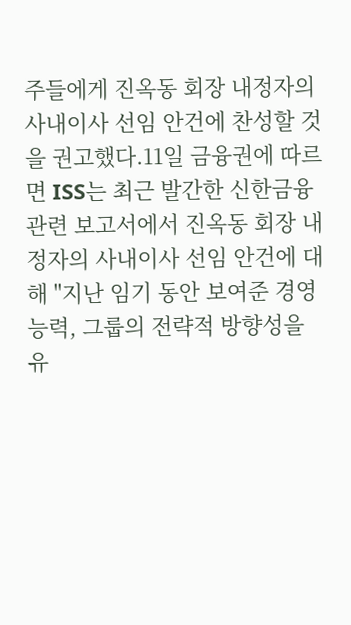주들에게 진옥동 회장 내정자의 사내이사 선임 안건에 찬성할 것을 권고했다.11일 금융권에 따르면 ISS는 최근 발간한 신한금융 관련 보고서에서 진옥동 회장 내정자의 사내이사 선임 안건에 대해 "지난 임기 동안 보여준 경영 능력, 그룹의 전략적 방향성을 유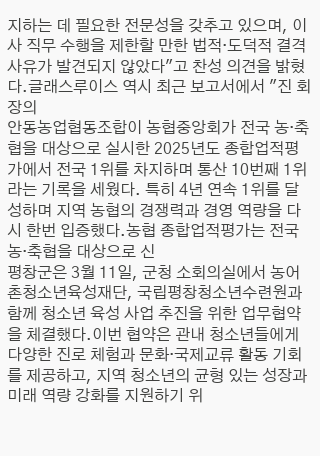지하는 데 필요한 전문성을 갖추고 있으며, 이사 직무 수행을 제한할 만한 법적·도덕적 결격 사유가 발견되지 않았다"고 찬성 의견을 밝혔다.글래스루이스 역시 최근 보고서에서 "진 회장의
안동농업협동조합이 농협중앙회가 전국 농·축협을 대상으로 실시한 2025년도 종합업적평가에서 전국 1위를 차지하며 통산 10번째 1위라는 기록을 세웠다. 특히 4년 연속 1위를 달성하며 지역 농협의 경쟁력과 경영 역량을 다시 한번 입증했다.농협 종합업적평가는 전국 농·축협을 대상으로 신
평창군은 3월 11일, 군청 소회의실에서 농어촌청소년육성재단, 국립평창청소년수련원과 함께 청소년 육성 사업 추진을 위한 업무협약을 체결했다.이번 협약은 관내 청소년들에게 다양한 진로 체험과 문화·국제교류 활동 기회를 제공하고, 지역 청소년의 균형 있는 성장과 미래 역량 강화를 지원하기 위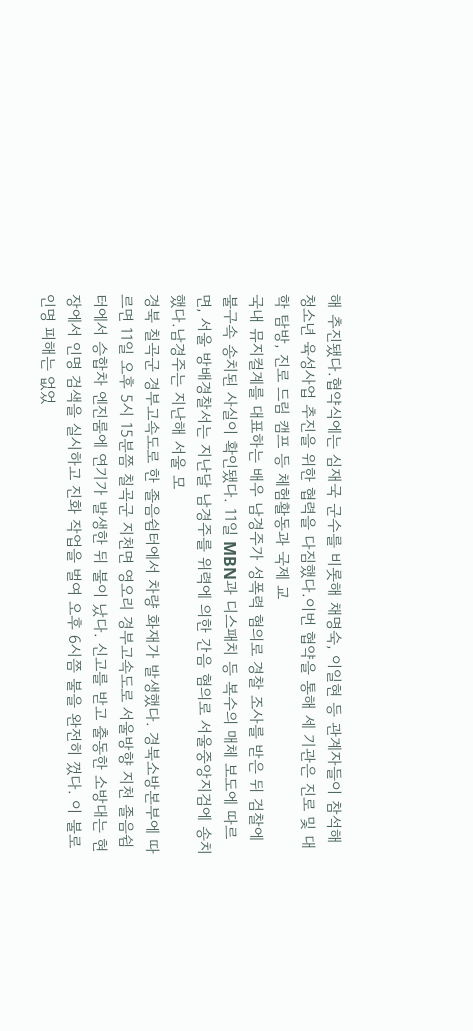해 추진됐다.협약식에는 심재국 군수를 비롯해 채명숙, 이일현 등 관계자들이 참석해 청소년 육성사업 추진을 위한 협력을 다짐했다.이번 협약을 통해 세 기관은 진로 및 대학 탐방, 진로 드림 캠프 등 체험활동과 국제 교
국내 뮤지컬계를 대표하는 배우 남경주가 성폭력 혐의로 경찰 조사를 받은 뒤 검찰에 불구속 송치된 사실이 확인됐다. 11일 MBN과 디스패치 등 복수의 매체 보도에 따르면, 서울 방배경찰서는 지난달 남경주를 위력에 의한 간음 혐의로 서울중앙지검에 송치했다.남경주는 지난해 서울 모
경북 칠곡군 경부고속도로 한 졸음쉼터에서 차량 화재가 발생했다. 경북소방본부에 따르면 11일 오후 5시 15분쯤 칠곡군 지천면 영오리 경부고속도로 서울방향 지천 졸음쉼터에서 승합차 엔진룸에 연기가 발생한 뒤 불이 났다. 신고를 받고 출동한 소방대는 현장에서 인명 검색을 실시하고 진화 작업을 벌여 오후 6시쯤 불을 완전히 껐다. 이 불로 인명 피해는 없었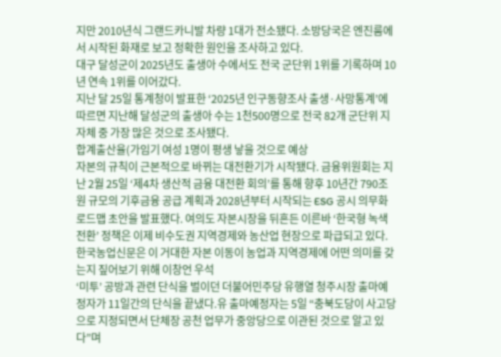지만 2010년식 그랜드카니발 차량 1대가 전소됐다. 소방당국은 엔진룸에서 시작된 화재로 보고 정확한 원인을 조사하고 있다.
대구 달성군이 2025년도 출생아 수에서도 전국 군단위 1위를 기록하며 10년 연속 1위를 이어갔다.
지난 달 25일 통계청이 발표한 ‘2025년 인구동향조사 출생·사망통계’에 따르면 지난해 달성군의 출생아 수는 1천500명으로 전국 82개 군단위 지자체 중 가장 많은 것으로 조사됐다.
합계출산율(가임기 여성 1명이 평생 낳을 것으로 예상
자본의 규칙이 근본적으로 바뀌는 대전환기가 시작됐다. 금융위원회는 지난 2월 25일 ‘제4차 생산적 금융 대전환 회의’를 통해 향후 10년간 790조 원 규모의 기후금융 공급 계획과 2028년부터 시작되는 ESG 공시 의무화 로드맵 초안을 발표했다. 여의도 자본시장을 뒤흔든 이른바 ‘한국형 녹색전환’ 정책은 이제 비수도권 지역경제와 농산업 현장으로 파급되고 있다.한국농업신문은 이 거대한 자본 이동이 농업과 지역경제에 어떤 의미를 갖는지 짚어보기 위해 이창언 우석
‘미투’ 공방과 관련 단식을 벌이던 더불어민주당 유행열 청주시장 출마예정자가 11일간의 단식을 끝냈다.유 출마예정자는 5일 “충북도당이 사고당으로 지정되면서 단체장 공천 업무가 중앙당으로 이관된 것으로 알고 있다”며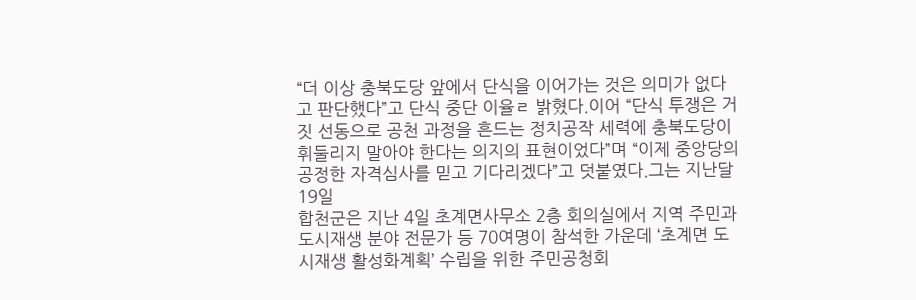“더 이상 충북도당 앞에서 단식을 이어가는 것은 의미가 없다고 판단했다”고 단식 중단 이율ㄹ 밝혔다.이어 “단식 투쟁은 거짓 선동으로 공천 과정을 흔드는 정치공작 세력에 충북도당이 휘둘리지 말아야 한다는 의지의 표현이었다”며 “이제 중앙당의 공정한 자격심사를 믿고 기다리겠다”고 덧붙였다.그는 지난달 19일
합천군은 지난 4일 초계면사무소 2층 회의실에서 지역 주민과 도시재생 분야 전문가 등 70여명이 참석한 가운데 ‘초계면 도시재생 활성화계획’ 수립을 위한 주민공청회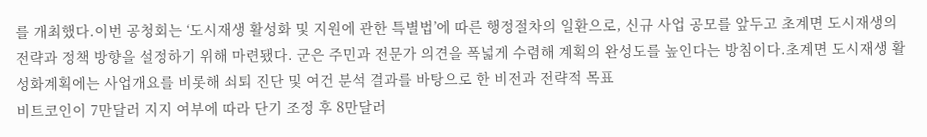를 개최했다.이번 공청회는 ‘도시재생 활성화 및 지원에 관한 특별법’에 따른 행정절차의 일환으로, 신규 사업 공모를 앞두고 초계면 도시재생의 전략과 정책 방향을 설정하기 위해 마련됐다. 군은 주민과 전문가 의견을 폭넓게 수렴해 계획의 완성도를 높인다는 방침이다.초계면 도시재생 활성화계획에는 사업개요를 비롯해 쇠퇴 진단 및 여건 분석 결과를 바탕으로 한 비전과 전략적 목표
비트코인이 7만달러 지지 여부에 따라 단기 조정 후 8만달러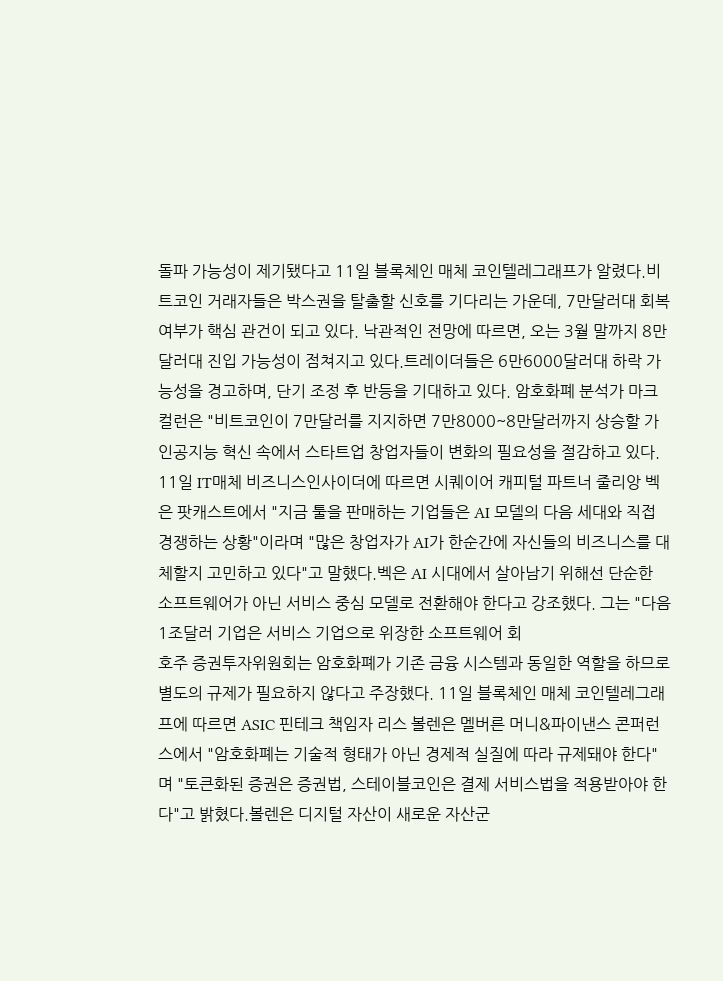돌파 가능성이 제기됐다고 11일 블록체인 매체 코인텔레그래프가 알렸다.비트코인 거래자들은 박스권을 탈출할 신호를 기다리는 가운데, 7만달러대 회복 여부가 핵심 관건이 되고 있다. 낙관적인 전망에 따르면, 오는 3월 말까지 8만달러대 진입 가능성이 점쳐지고 있다.트레이더들은 6만6000달러대 하락 가능성을 경고하며, 단기 조정 후 반등을 기대하고 있다. 암호화폐 분석가 마크 컬런은 "비트코인이 7만달러를 지지하면 7만8000~8만달러까지 상승할 가
인공지능 혁신 속에서 스타트업 창업자들이 변화의 필요성을 절감하고 있다. 11일 IT매체 비즈니스인사이더에 따르면 시퀘이어 캐피털 파트너 줄리앙 벡은 팟캐스트에서 "지금 툴을 판매하는 기업들은 AI 모델의 다음 세대와 직접 경쟁하는 상황"이라며 "많은 창업자가 AI가 한순간에 자신들의 비즈니스를 대체할지 고민하고 있다"고 말했다.벡은 AI 시대에서 살아남기 위해선 단순한 소프트웨어가 아닌 서비스 중심 모델로 전환해야 한다고 강조했다. 그는 "다음 1조달러 기업은 서비스 기업으로 위장한 소프트웨어 회
호주 증권투자위원회는 암호화폐가 기존 금융 시스템과 동일한 역할을 하므로 별도의 규제가 필요하지 않다고 주장했다. 11일 블록체인 매체 코인텔레그래프에 따르면 ASIC 핀테크 책임자 리스 볼렌은 멜버른 머니&파이낸스 콘퍼런스에서 "암호화폐는 기술적 형태가 아닌 경제적 실질에 따라 규제돼야 한다"며 "토큰화된 증권은 증권법, 스테이블코인은 결제 서비스법을 적용받아야 한다"고 밝혔다.볼렌은 디지털 자산이 새로운 자산군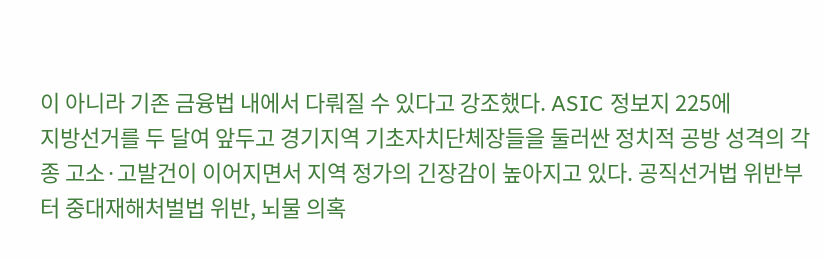이 아니라 기존 금융법 내에서 다뤄질 수 있다고 강조했다. ASIC 정보지 225에
지방선거를 두 달여 앞두고 경기지역 기초자치단체장들을 둘러싼 정치적 공방 성격의 각종 고소·고발건이 이어지면서 지역 정가의 긴장감이 높아지고 있다. 공직선거법 위반부터 중대재해처벌법 위반, 뇌물 의혹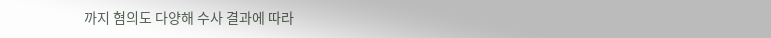까지 혐의도 다양해 수사 결과에 따라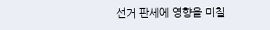선거 판세에 영향을 미칠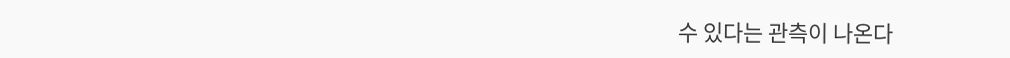수 있다는 관측이 나온다